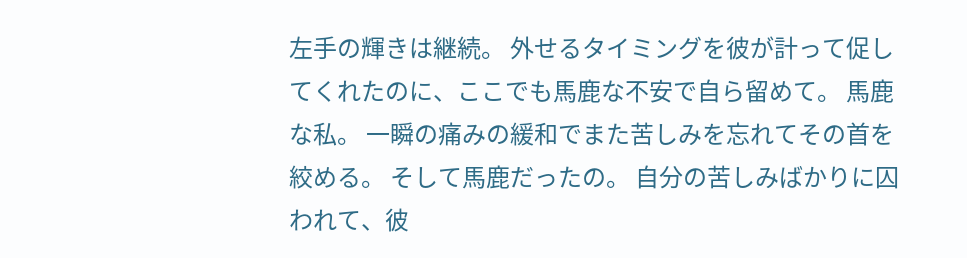左手の輝きは継続。 外せるタイミングを彼が計って促してくれたのに、ここでも馬鹿な不安で自ら留めて。 馬鹿な私。 一瞬の痛みの緩和でまた苦しみを忘れてその首を絞める。 そして馬鹿だったの。 自分の苦しみばかりに囚われて、彼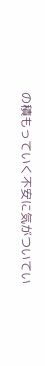の積もっていく不安に気がついてい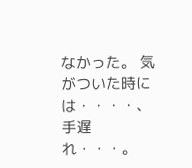なかった。 気がついた時には・・・・、 手遅れ・・・。